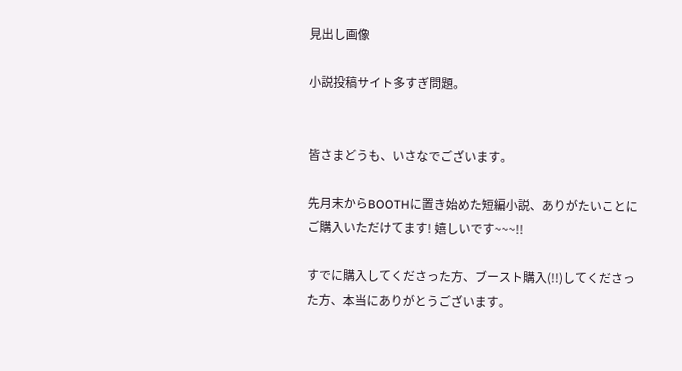見出し画像

小説投稿サイト多すぎ問題。


皆さまどうも、いさなでございます。

先月末からBOOTHに置き始めた短編小説、ありがたいことにご購入いただけてます! 嬉しいです~~~!!

すでに購入してくださった方、ブースト購入(!!)してくださった方、本当にありがとうございます。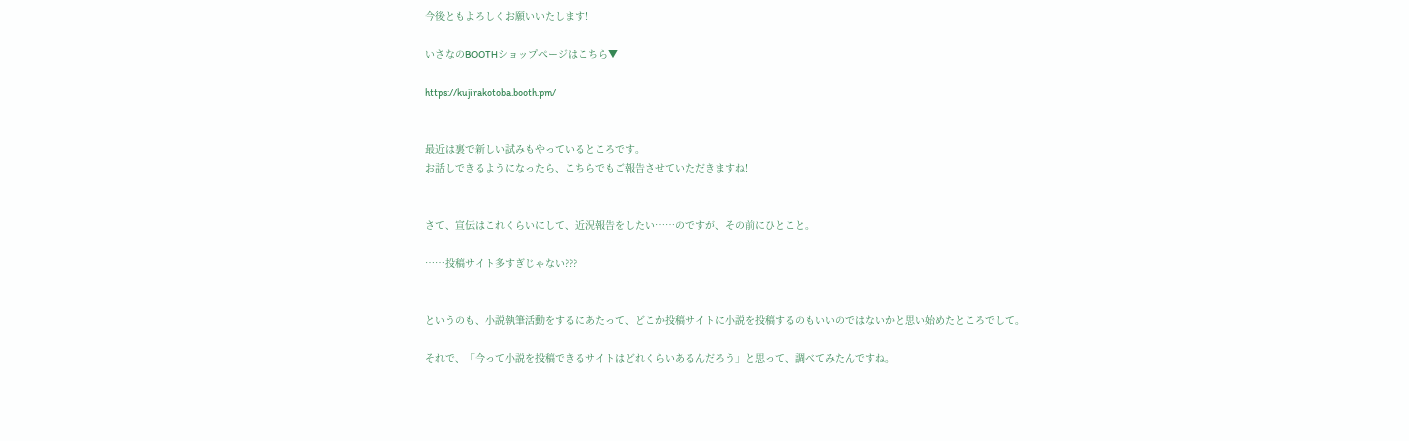今後ともよろしくお願いいたします!

いさなのBOOTHショップページはこちら▼

https://kujirakotoba.booth.pm/


最近は裏で新しい試みもやっているところです。
お話しできるようになったら、こちらでもご報告させていただきますね!


さて、宣伝はこれくらいにして、近況報告をしたい……のですが、その前にひとこと。

……投稿サイト多すぎじゃない???


というのも、小説執筆活動をするにあたって、どこか投稿サイトに小説を投稿するのもいいのではないかと思い始めたところでして。

それで、「今って小説を投稿できるサイトはどれくらいあるんだろう」と思って、調べてみたんですね。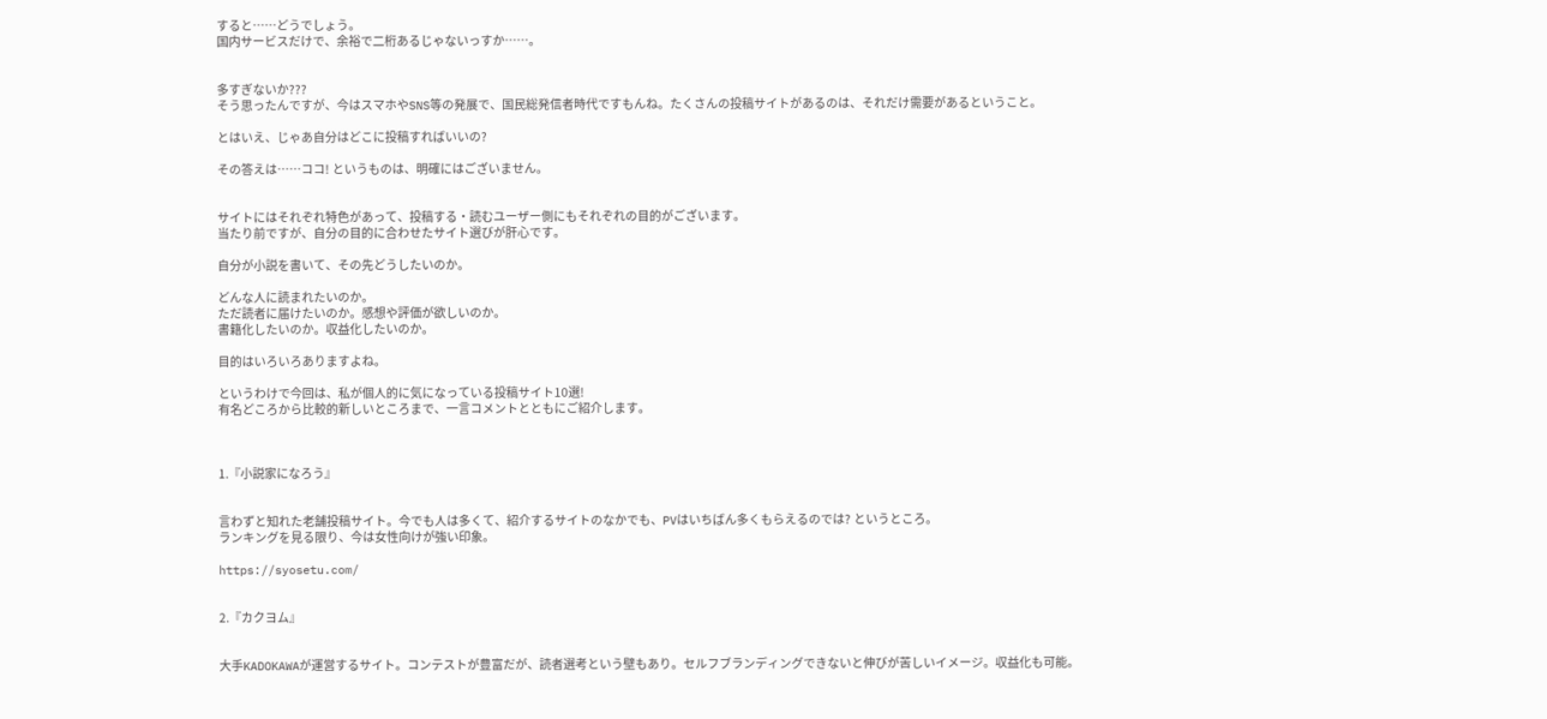すると……どうでしょう。
国内サービスだけで、余裕で二桁あるじゃないっすか……。


多すぎないか???
そう思ったんですが、今はスマホやSNS等の発展で、国民総発信者時代ですもんね。たくさんの投稿サイトがあるのは、それだけ需要があるということ。

とはいえ、じゃあ自分はどこに投稿すればいいの?

その答えは……ココ! というものは、明確にはございません。


サイトにはそれぞれ特色があって、投稿する・読むユーザー側にもそれぞれの目的がございます。
当たり前ですが、自分の目的に合わせたサイト選びが肝心です。

自分が小説を書いて、その先どうしたいのか。

どんな人に読まれたいのか。
ただ読者に届けたいのか。感想や評価が欲しいのか。
書籍化したいのか。収益化したいのか。

目的はいろいろありますよね。

というわけで今回は、私が個人的に気になっている投稿サイト10選!
有名どころから比較的新しいところまで、一言コメントとともにご紹介します。



1.『小説家になろう』


言わずと知れた老舗投稿サイト。今でも人は多くて、紹介するサイトのなかでも、PVはいちばん多くもらえるのでは? というところ。
ランキングを見る限り、今は女性向けが強い印象。

https://syosetu.com/


2.『カクヨム』


大手KADOKAWAが運営するサイト。コンテストが豊富だが、読者選考という壁もあり。セルフブランディングできないと伸びが苦しいイメージ。収益化も可能。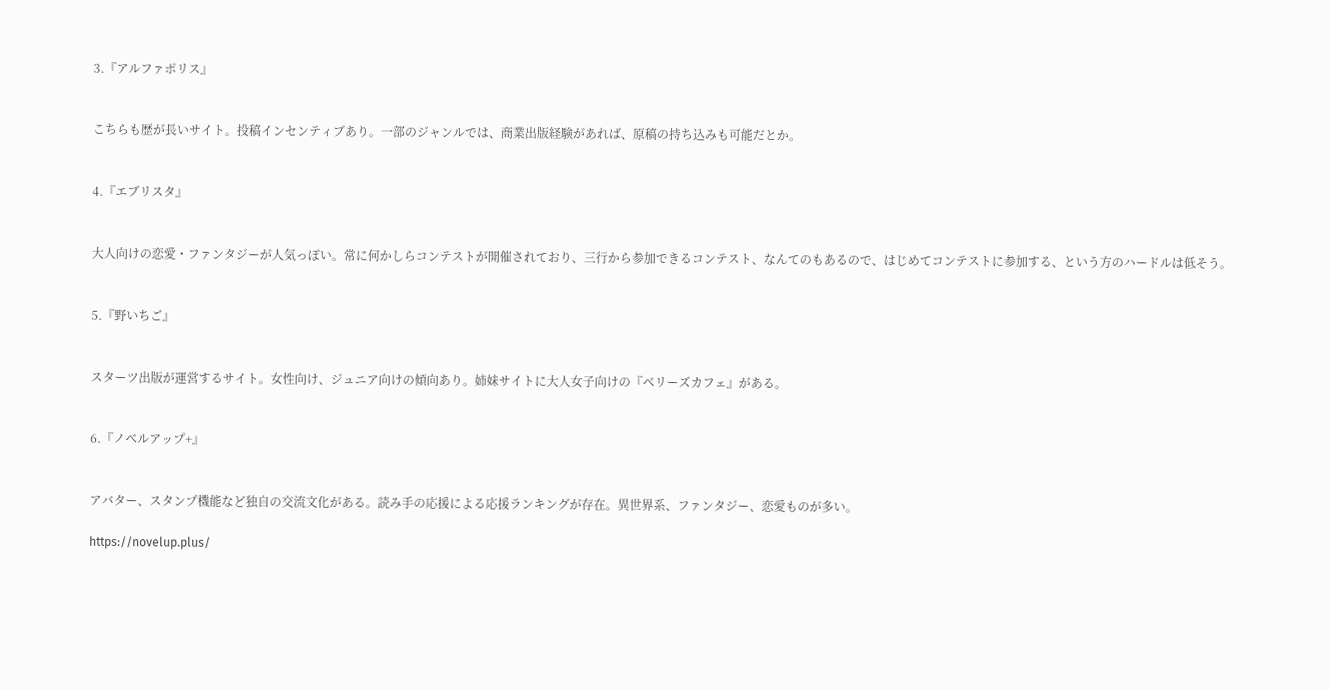3.『アルファポリス』


こちらも歴が長いサイト。投稿インセンティブあり。一部のジャンルでは、商業出版経験があれば、原稿の持ち込みも可能だとか。


4.『エブリスタ』


大人向けの恋愛・ファンタジーが人気っぽい。常に何かしらコンテストが開催されており、三行から参加できるコンテスト、なんてのもあるので、はじめてコンテストに参加する、という方のハードルは低そう。


5.『野いちご』


スターツ出版が運営するサイト。女性向け、ジュニア向けの傾向あり。姉妹サイトに大人女子向けの『ベリーズカフェ』がある。


6.『ノベルアップ+』


アバター、スタンプ機能など独自の交流文化がある。読み手の応援による応援ランキングが存在。異世界系、ファンタジー、恋愛ものが多い。

https://novelup.plus/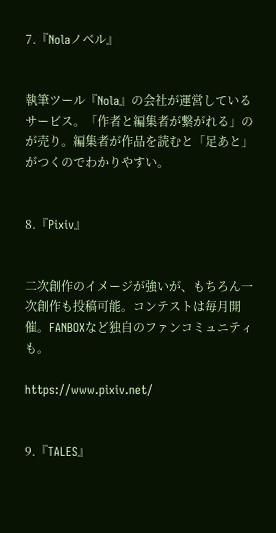7.『Nolaノベル』


執筆ツール『Nola』の会社が運営しているサービス。「作者と編集者が繋がれる」のが売り。編集者が作品を読むと「足あと」がつくのでわかりやすい。


8.『Pixiv』


二次創作のイメージが強いが、もちろん一次創作も投稿可能。コンテストは毎月開催。FANBOXなど独自のファンコミュニティも。

https://www.pixiv.net/


9.『TALES』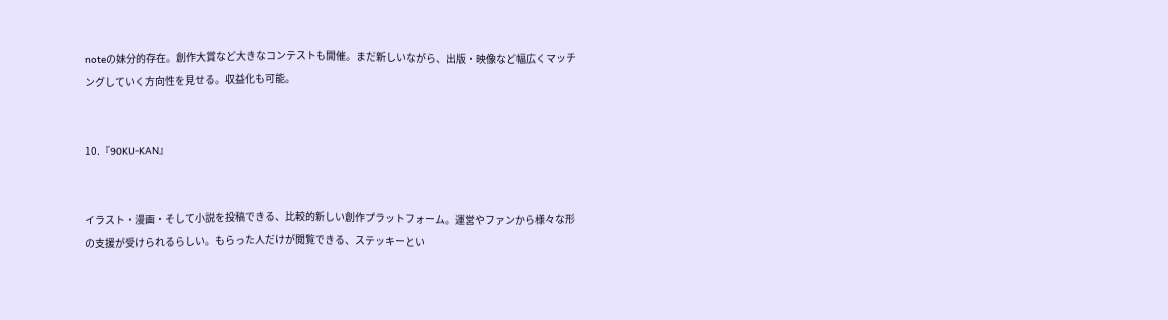noteの妹分的存在。創作大賞など大きなコンテストも開催。まだ新しいながら、出版・映像など幅広くマッチングしていく方向性を見せる。収益化も可能。


10.『90KU-KAN』


イラスト・漫画・そして小説を投稿できる、比較的新しい創作プラットフォーム。運営やファンから様々な形の支援が受けられるらしい。もらった人だけが閲覧できる、ステッキーとい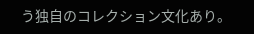う独自のコレクション文化あり。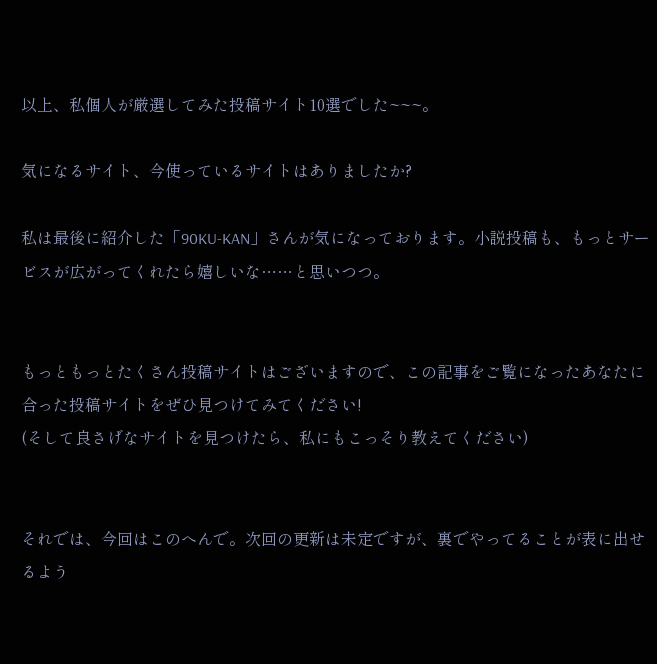以上、私個人が厳選してみた投稿サイト10選でした~~~。

気になるサイト、今使っているサイトはありましたか?

私は最後に紹介した「90KU-KAN」さんが気になっております。小説投稿も、もっとサービスが広がってくれたら嬉しいな……と思いつつ。


もっともっとたくさん投稿サイトはございますので、この記事をご覧になったあなたに合った投稿サイトをぜひ見つけてみてください!
(そして良さげなサイトを見つけたら、私にもこっそり教えてください)


それでは、今回はこのへんで。次回の更新は未定ですが、裏でやってることが表に出せるよう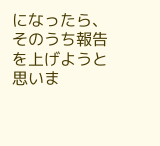になったら、そのうち報告を上げようと思いま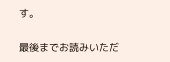す。

最後までお読みいただ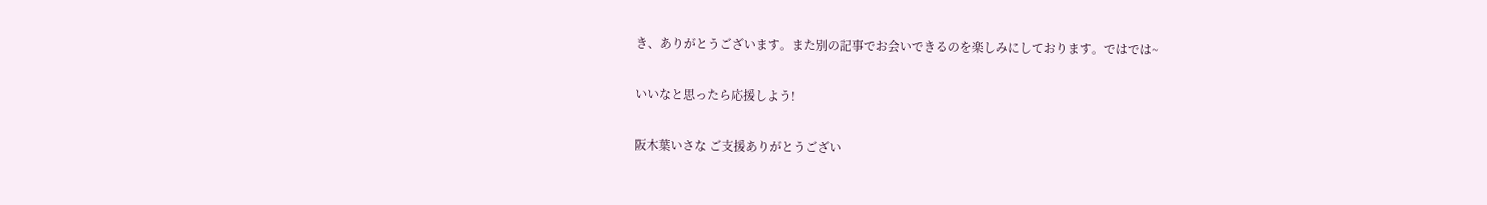き、ありがとうございます。また別の記事でお会いできるのを楽しみにしております。ではでは~

いいなと思ったら応援しよう!

阪木葉いさな ご支援ありがとうござい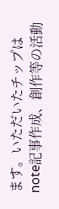ます。いただいたチップはnote記事作成、創作等の活動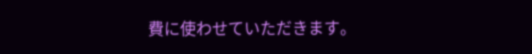費に使わせていただきます。